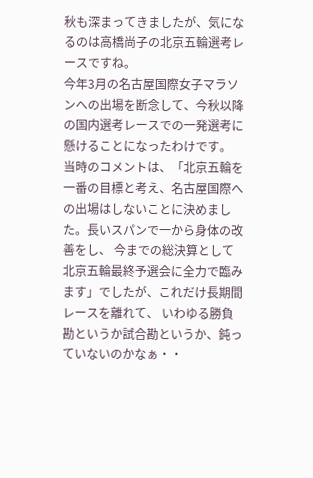秋も深まってきましたが、気になるのは高橋尚子の北京五輪選考レースですね。
今年3月の名古屋国際女子マラソンへの出場を断念して、今秋以降の国内選考レースでの一発選考に懸けることになったわけです。
当時のコメントは、「北京五輪を一番の目標と考え、名古屋国際への出場はしないことに決めました。長いスパンで一から身体の改善をし、 今までの総決算として北京五輪最終予選会に全力で臨みます」でしたが、これだけ長期間レースを離れて、 いわゆる勝負勘というか試合勘というか、鈍っていないのかなぁ・・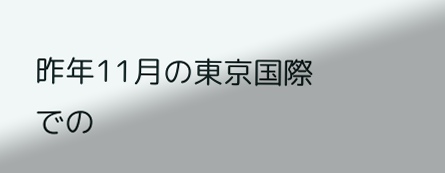昨年11月の東京国際での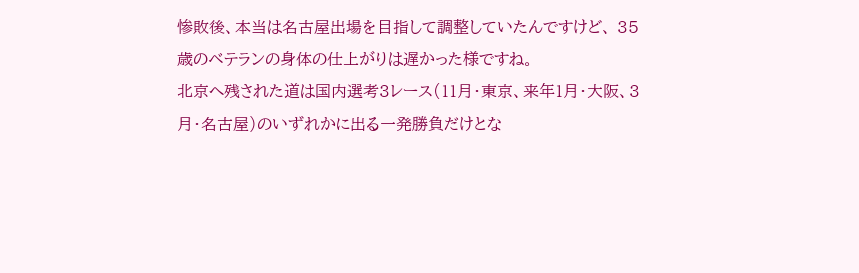惨敗後、本当は名古屋出場を目指して調整していたんですけど、 35歳のベテランの身体の仕上がりは遅かった様ですね。
北京へ残された道は国内選考3レース(11月・東京、来年1月・大阪、3月・名古屋)のいずれかに出る一発勝負だけとな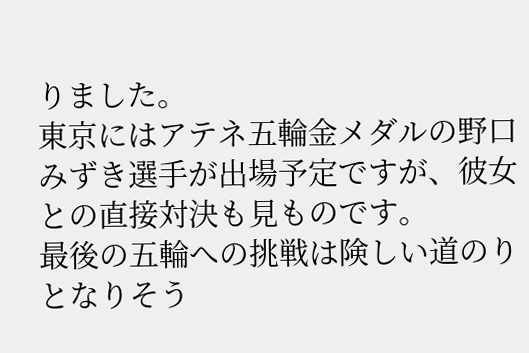りました。
東京にはアテネ五輪金メダルの野口みずき選手が出場予定ですが、彼女との直接対決も見ものです。
最後の五輪への挑戦は険しい道のりとなりそう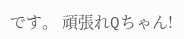です。 頑張れQちゃん!